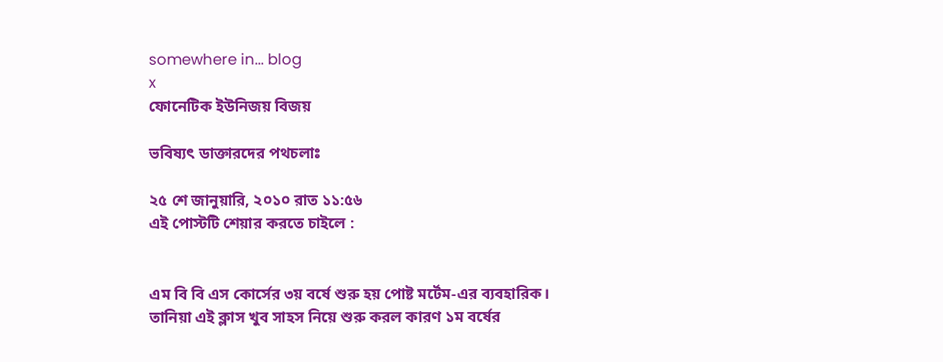somewhere in... blog
x
ফোনেটিক ইউনিজয় বিজয়

ভবিষ্যৎ ডাক্তারদের পথচলাঃ

২৫ শে জানুয়ারি, ২০১০ রাত ১১:৫৬
এই পোস্টটি শেয়ার করতে চাইলে :


এম বি বি এস কোর্সের ৩য় বর্ষে শুরু হয় পোষ্ট মর্টেম-এর ব্যবহারিক। তানিয়া এই ক্লাস খুব সাহস নিয়ে শুরু করল কারণ ১ম বর্ষের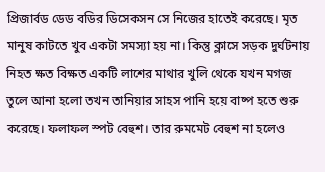প্রিজার্বড ডেড বডির ডিসেকসন সে নিজের হাতেই করেছে। মৃত মানুষ কাটতে খুব একটা সমস্যা হয় না। কিন্তু ক্লাসে সড়ক দুর্ঘটনায় নিহত ক্ষত বিক্ষত একটি লাশের মাথার খুলি থেকে যখন মগজ তুলে আনা হলো তখন তানিয়ার সাহস পানি হয়ে বাষ্প হতে শুরু করেছে। ফলাফল স্পট বেহুশ। তার রুমমেট বেহুশ না হলেও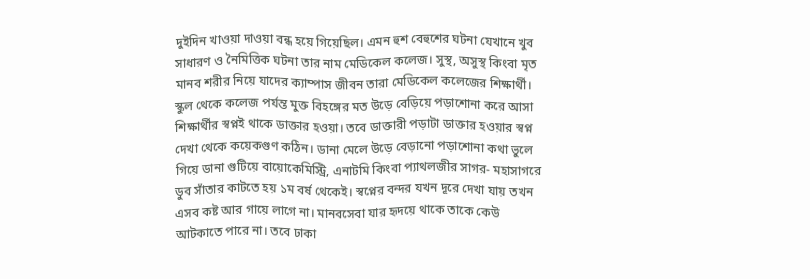দুইদিন খাওয়া দাওয়া বন্ধ হয়ে গিয়েছিল। এমন হুশ বেহুশের ঘটনা যেখানে খুব সাধারণ ও নৈমিত্তিক ঘটনা তার নাম মেডিকেল কলেজ। সুস্থ, অসুস্থ কিংবা মৃত মানব শরীর নিয়ে যাদের ক্যাম্পাস জীবন তারা মেডিকেল কলেজের শিক্ষার্থী। স্কুল থেকে কলেজ পর্যন্ত মুক্ত বিহঙ্গের মত উড়ে বেড়িয়ে পড়াশোনা করে আসা শিক্ষার্থীর স্বপ্নই থাকে ডাক্তার হওয়া। তবে ডাক্তারী পড়াটা ডাক্তার হওয়ার স্বপ্ন দেখা থেকে কয়েকগুণ কঠিন। ডানা মেলে উড়ে বেড়ানো পড়াশোনা কথা ভুলে গিয়ে ডানা গুটিয়ে বায়োকেমিস্ট্রি, এনাটমি কিংবা প্যাথলজীর সাগর- মহাসাগরে ডুব সাঁতার কাটতে হয় ১ম বর্ষ থেকেই। স্বপ্নের বন্দর যখন দূরে দেখা যায় তখন এসব কষ্ট আর গায়ে লাগে না। মানবসেবা যার হৃদয়ে থাকে তাকে কেউ আটকাতে পারে না। তবে ঢাকা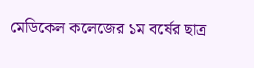মেডিকেল কলেজের ১ম বর্ষের ছাত্র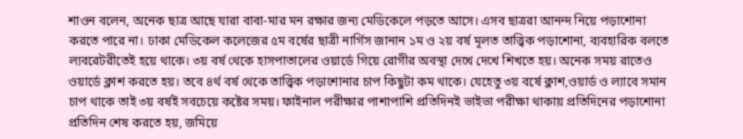শাওন বলেন, অনেক ছাত্র আছে যারা বাবা-মার মন রক্ষার জন্য মেডিকেলে পড়তে আসে। এসব ছাত্ররা আনন্দ নিয়ে পড়াশোনা করতে পারে না। ঢাকা মেডিকেল কলেজের ৫ম বর্ষের ছাত্রী নার্গিস জানান ১ম ও ২য় বর্ষ মূলত তাত্ত্বিক পড়াশোনা, ব্যবহারিক বলতে ল্যবরেটরীতেই হয়ে থাকে। ৩য় বর্ষ থেকে হাসপাতালের ওয়ার্ডে গিয়ে রোগীর অবস্থা দেখে দেখে শিখতে হয়। অনেক সময় রাতেও ওয়ার্ডে ক্লাশ করতে হয়। তবে ৪র্থ বর্ষ থেকে তাত্ত্বিক পড়াশোনার চাপ কিছুটা কম থাকে। যেহেতু ৩য় বর্ষে ক্লাশ,ওয়ার্ড ও ল্যাবে সমান চাপ থাকে তাই ৩য় বর্ষই সবচেয়ে কষ্টের সময়। ফাইনাল পরীক্ষার পাশাপাশি প্রতিদিনই ভাইভা পরীক্ষা থাকায় প্রতিদিনের পড়াশোনা প্রতিদিন শেষ করতে হয়, জমিয়ে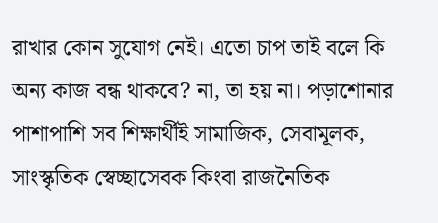রাখার কোন সুযোগ নেই। এতো চাপ তাই বলে কি অন্য কাজ বন্ধ থাকবে? না, তা হয় না। পড়াশোনার পাশাপাশি সব শিক্ষার্থীই সামাজিক, সেবামূলক, সাংস্কৃতিক স্বেচ্ছাসেবক কিংবা রাজনৈতিক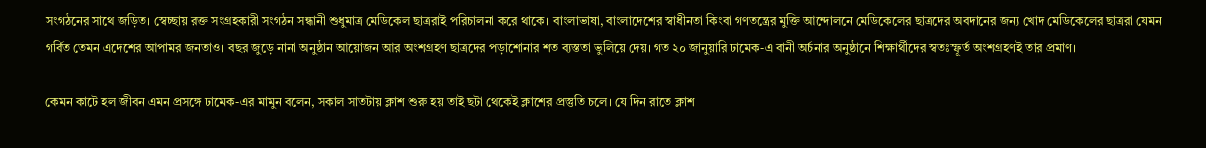সংগঠনের সাথে জড়িত। স্বেচ্ছায় রক্ত সংগ্রহকারী সংগঠন সন্ধানী শুধুমাত্র মেডিকেল ছাত্ররাই পরিচালনা করে থাকে। বাংলাভাষা, বাংলাদেশের স্বাধীনতা কিংবা গণতন্ত্রের মুক্তি আন্দোলনে মেডিকেলের ছাত্রদের অবদানের জন্য খোদ মেডিকেলের ছাত্ররা যেমন গর্বিত তেমন এদেশের আপামর জনতাও। বছর জুড়ে নানা অনুষ্ঠান আয়োজন আর অংশগ্রহণ ছাত্রদের পড়াশোনার শত ব্যস্ততা ভুলিয়ে দেয়। গত ২০ জানুয়ারি ঢামেক-এ বানী অর্চনার অনুষ্ঠানে শিক্ষার্থীদের স্বতঃস্ফূর্ত অংশগ্রহণই তার প্রমাণ।

কেমন কাটে হল জীবন এমন প্রসঙ্গে ঢামেক-এর মামুন বলেন, সকাল সাতটায় ক্লাশ শুরু হয় তাই ছটা থেকেই ক্লাশের প্রস্তুতি চলে। যে দিন রাতে ক্লাশ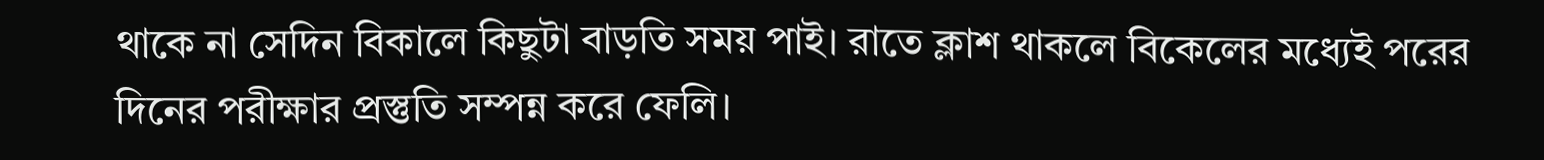থাকে না সেদিন বিকালে কিছুটা বাড়তি সময় পাই। রাতে ক্লাশ থাকলে বিকেলের মধ্যেই পরের দিনের পরীক্ষার প্রস্তুতি সম্পন্ন করে ফেলি।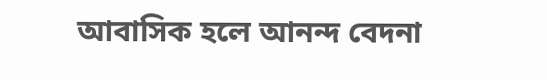আবাসিক হলে আনন্দ বেদনা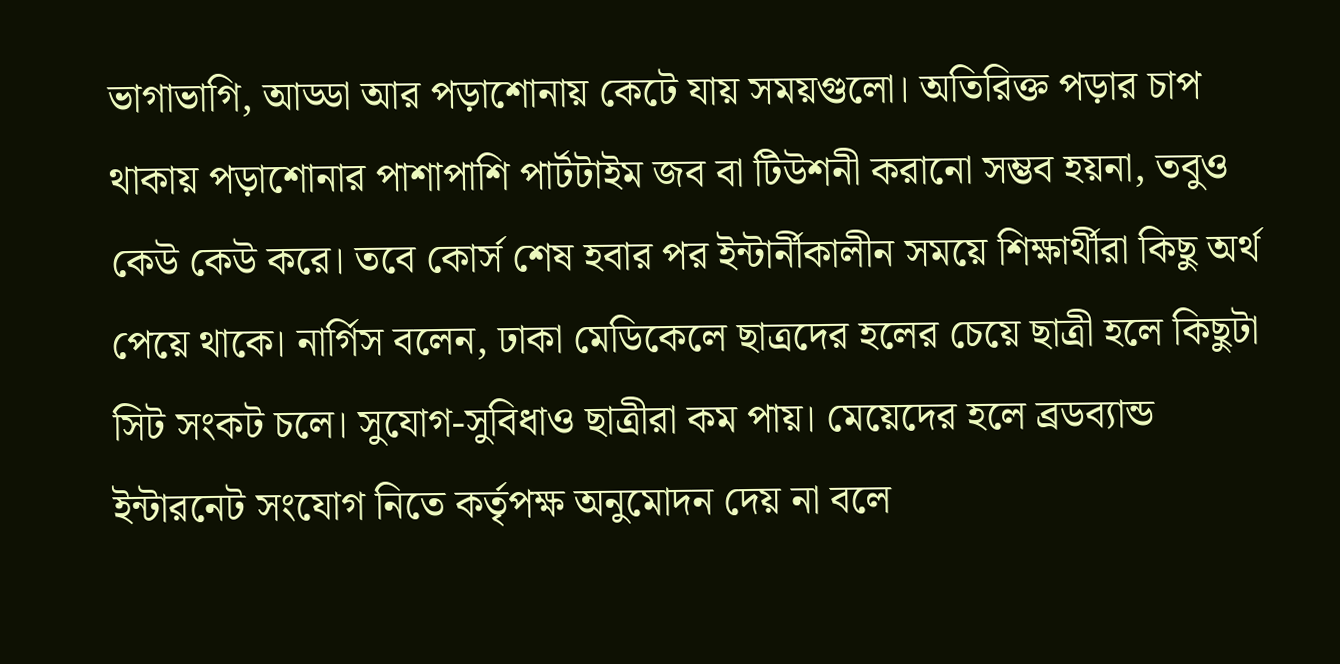ভাগাভাগি, আড্ডা আর পড়াশোনায় কেটে যায় সময়গুলো। অতিরিক্ত পড়ার চাপ থাকায় পড়াশোনার পাশাপাশি পার্টটাইম জব বা টিউশনী করানো সম্ভব হয়না, তবুও কেউ কেউ করে। তবে কোর্স শেষ হবার পর ইন্টার্নীকালীন সময়ে শিক্ষার্থীরা কিছু অর্থ পেয়ে থাকে। নার্গিস বলেন, ঢাকা মেডিকেলে ছাত্রদের হলের চেয়ে ছাত্রী হলে কিছুটা সিট সংকট চলে। সুযোগ-সুবিধাও ছাত্রীরা কম পায়। মেয়েদের হলে ব্রডব্যান্ড ইন্টারনেট সংযোগ নিতে কর্তৃপক্ষ অনুমোদন দেয় না বলে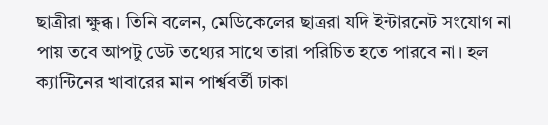ছাত্রীরা ক্ষুব্ধ। তিনি বলেন, মেডিকেলের ছাত্ররা যদি ইন্টারনেট সংযোগ না পায় তবে আপটু ডেট তথ্যের সাথে তারা পরিচিত হতে পারবে না। হল ক্যান্টিনের খাবারের মান পার্শ্ববর্তী ঢাকা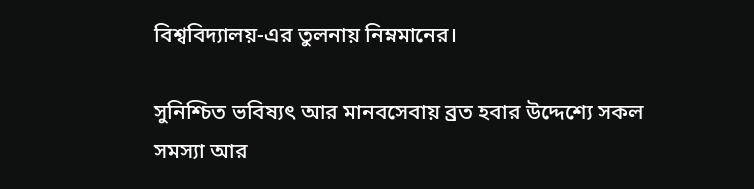বিশ্ববিদ্যালয়-এর তুলনায় নিম্নমানের।

সুনিশ্চিত ভবিষ্যৎ আর মানবসেবায় ব্রত হবার উদ্দেশ্যে সকল সমস্যা আর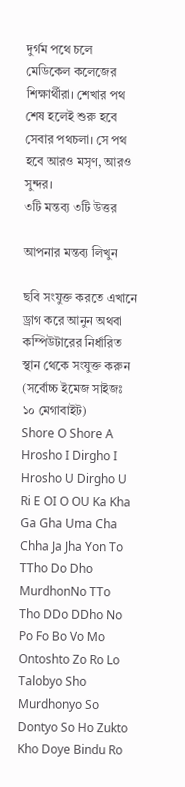দুর্গম পথে চলে মেডিকেল কলেজের শিক্ষার্থীরা। শেখার পথ শেষ হলেই শুরু হবে সেবার পথচলা। সে পথ হবে আরও মসৃণ, আরও সুন্দর।
৩টি মন্তব্য ৩টি উত্তর

আপনার মন্তব্য লিখুন

ছবি সংযুক্ত করতে এখানে ড্রাগ করে আনুন অথবা কম্পিউটারের নির্ধারিত স্থান থেকে সংযুক্ত করুন (সর্বোচ্চ ইমেজ সাইজঃ ১০ মেগাবাইট)
Shore O Shore A Hrosho I Dirgho I Hrosho U Dirgho U Ri E OI O OU Ka Kha Ga Gha Uma Cha Chha Ja Jha Yon To TTho Do Dho MurdhonNo TTo Tho DDo DDho No Po Fo Bo Vo Mo Ontoshto Zo Ro Lo Talobyo Sho Murdhonyo So Dontyo So Ho Zukto Kho Doye Bindu Ro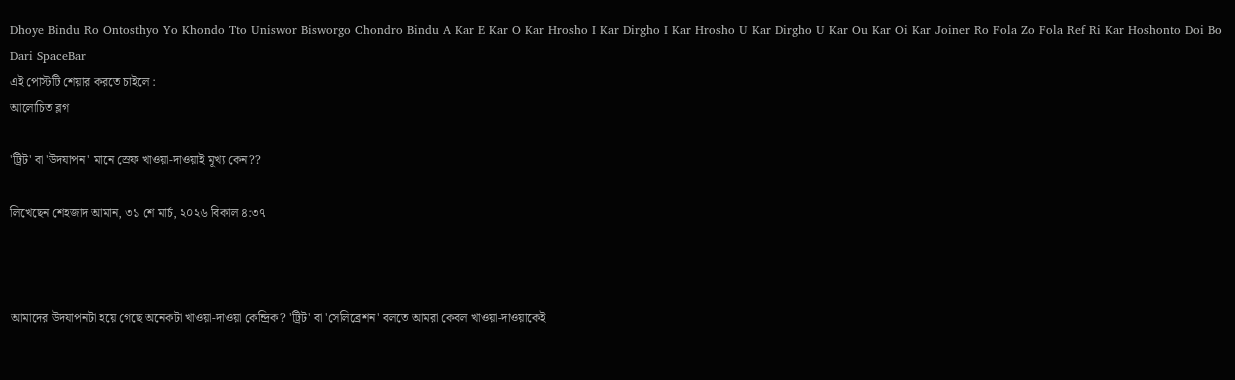Dhoye Bindu Ro Ontosthyo Yo Khondo Tto Uniswor Bisworgo Chondro Bindu A Kar E Kar O Kar Hrosho I Kar Dirgho I Kar Hrosho U Kar Dirgho U Kar Ou Kar Oi Kar Joiner Ro Fola Zo Fola Ref Ri Kar Hoshonto Doi Bo Dari SpaceBar
এই পোস্টটি শেয়ার করতে চাইলে :
আলোচিত ব্লগ

'ট্রিট' বা 'উদযাপন' মানে স্রেফ খাওয়া-দাওয়াই মূখ্য কেন??

লিখেছেন শেহজাদ আমান, ৩১ শে মার্চ, ২০২৬ বিকাল ৪:৩৭



আমাদের উদযাপনটা হয়ে গেছে অনেকটা খাওয়া-দাওয়া কেন্দ্রিক? 'ট্রিট' বা 'সেলিব্রেশন' বলতে আমরা কেবল খাওয়া-দাওয়াকেই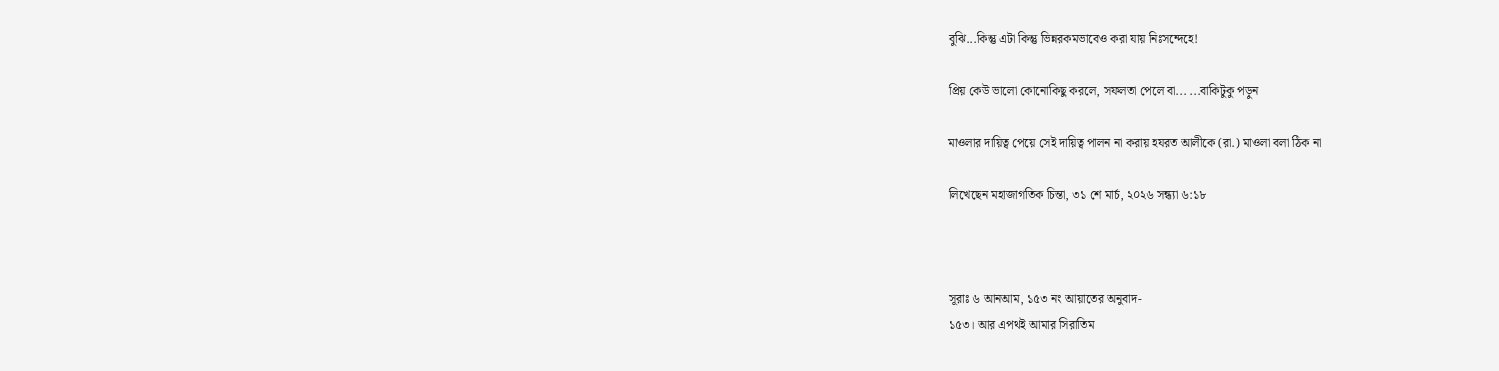বুঝি...কিন্তু এটা কিন্তু ভিন্নরকমভাবেও করা যায় নিঃসন্দেহে!

প্রিয় কেউ ভালো কোনোকিছু করলে, সফলতা পেলে বা... ...বাকিটুকু পড়ুন

মাওলার দায়িত্ব পেয়ে সেই দায়িত্ব পালন না করায় হযরত আলীকে (রা.) মাওলা বলা ঠিক না

লিখেছেন মহাজাগতিক চিন্তা, ৩১ শে মার্চ, ২০২৬ সন্ধ্যা ৬:১৮



সূরাঃ ৬ আনআম, ১৫৩ নং আয়াতের অনুবাদ-
১৫৩। আর এপথই আমার সিরাতিম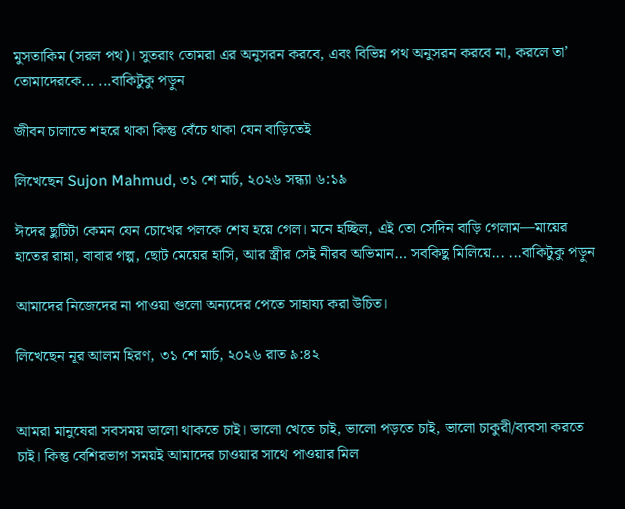মুসতাকিম (সরল পথ)। সুতরাং তোমরা এর অনুসরন করবে, এবং বিভিন্ন পথ অনুসরন করবে না, করলে তা’ তোমাদেরকে... ...বাকিটুকু পড়ুন

জীবন চালাতে শহরে থাকা কিন্তু বেঁচে থাকা যেন বাড়িতেই

লিখেছেন Sujon Mahmud, ৩১ শে মার্চ, ২০২৬ সন্ধ্যা ৬:১৯

ঈদের ছুটিটা কেমন যেন চোখের পলকে শেষ হয়ে গেল। মনে হচ্ছিল, এই তো সেদিন বাড়ি গেলাম—মায়ের হাতের রান্না, বাবার গল্প, ছোট মেয়ের হাসি, আর স্ত্রীর সেই নীরব অভিমান… সবকিছু মিলিয়ে... ...বাকিটুকু পড়ুন

আমাদের নিজেদের না পাওয়া গুলো অন্যদের পেতে সাহায্য করা উচিত।

লিখেছেন নূর আলম হিরণ, ৩১ শে মার্চ, ২০২৬ রাত ৯:৪২


আমরা মানুষেরা সবসময় ভালো থাকতে চাই। ভালো খেতে চাই, ভালো পড়তে চাই, ভালো চাকুরী/ব্যবসা করতে চাই। কিন্তু বেশিরভাগ সময়ই আমাদের চাওয়ার সাথে পাওয়ার মিল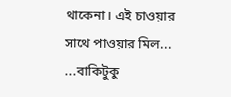থাকেনা। এই চাওয়ার সাথে পাওয়ার মিল... ...বাকিটুকু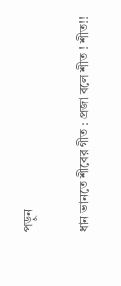পড়ুন

ধান ভানতে শীবের গীত : প্রজা বলে শীত ! শীত!!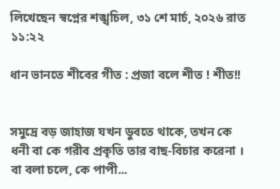লিখেছেন স্বপ্নের শঙ্খচিল, ৩১ শে মার্চ, ২০২৬ রাত ১১:২২

ধান ভানতে শীবের গীত : প্রজা বলে শীত ! শীত!!


সমুদ্রে বড় জাহাজ যখন ডুবতে থাকে, তখন কে ধনী বা কে গরীব প্রকৃতি তার বাছ-বিচার করেনা ।
বা বলা চলে, কে পাপী...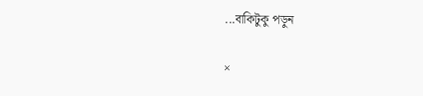...বাকিটুকু পড়ুন

×